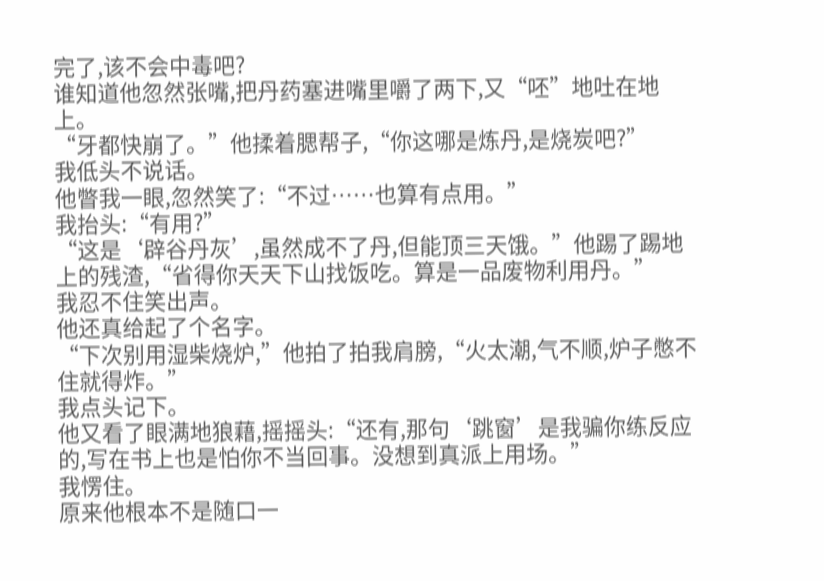完了,该不会中毒吧?
谁知道他忽然张嘴,把丹药塞进嘴里嚼了两下,又“呸”地吐在地上。
“牙都快崩了。”他揉着腮帮子,“你这哪是炼丹,是烧炭吧?”
我低头不说话。
他瞥我一眼,忽然笑了:“不过……也算有点用。”
我抬头:“有用?”
“这是‘辟谷丹灰’,虽然成不了丹,但能顶三天饿。”他踢了踢地上的残渣,“省得你天天下山找饭吃。算是一品废物利用丹。”
我忍不住笑出声。
他还真给起了个名字。
“下次别用湿柴烧炉,”他拍了拍我肩膀,“火太潮,气不顺,炉子憋不住就得炸。”
我点头记下。
他又看了眼满地狼藉,摇摇头:“还有,那句‘跳窗’是我骗你练反应的,写在书上也是怕你不当回事。没想到真派上用场。”
我愣住。
原来他根本不是随口一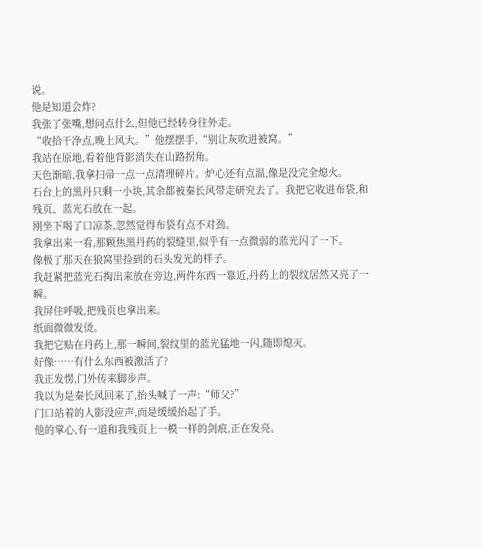说。
他是知道会炸?
我张了张嘴,想问点什么,但他已经转身往外走。
“收拾干净点,晚上风大。”他摆摆手,“别让灰吹进被窝。”
我站在原地,看着他背影消失在山路拐角。
天色渐暗,我拿扫帚一点一点清理碎片。炉心还有点温,像是没完全熄火。
石台上的黑丹只剩一小块,其余都被秦长风带走研究去了。我把它收进布袋,和残页、蓝光石放在一起。
刚坐下喝了口凉茶,忽然觉得布袋有点不对劲。
我拿出来一看,那颗焦黑丹药的裂缝里,似乎有一点微弱的蓝光闪了一下。
像极了那天在狼窝里捡到的石头发光的样子。
我赶紧把蓝光石掏出来放在旁边,两件东西一靠近,丹药上的裂纹居然又亮了一瞬。
我屏住呼吸,把残页也拿出来。
纸面微微发烫。
我把它贴在丹药上,那一瞬间,裂纹里的蓝光猛地一闪,随即熄灭。
好像……有什么东西被激活了?
我正发愣,门外传来脚步声。
我以为是秦长风回来了,抬头喊了一声:“师父?”
门口站着的人影没应声,而是缓缓抬起了手。
他的掌心,有一道和我残页上一模一样的剑痕,正在发亮。